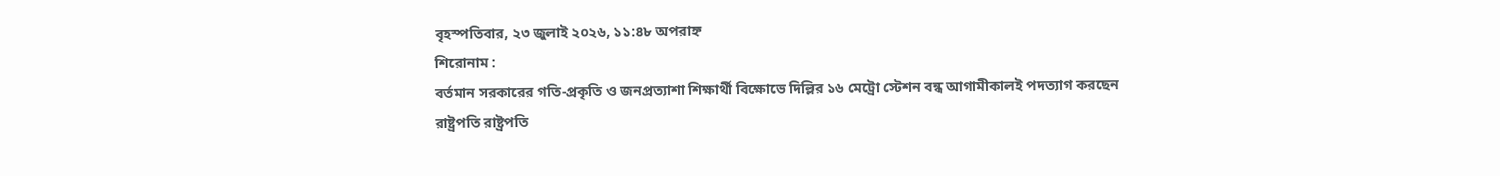বৃহস্পতিবার, ২৩ জুলাই ২০২৬, ১১:৪৮ অপরাহ্ন
শিরোনাম :
বর্তমান সরকারের গতি-প্রকৃতি ও জনপ্রত্যাশা শিক্ষার্থী বিক্ষোভে দিল্লির ১৬ মেট্রো স্টেশন বন্ধ আগামীকালই পদত্যাগ করছেন রাষ্ট্রপতি রাষ্ট্রপতি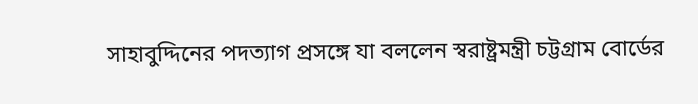সাহাবুদ্দিনের পদত্যাগ প্রসঙ্গে যা বললেন স্বরাষ্ট্রমন্ত্রী চট্টগ্রাম বোর্ডের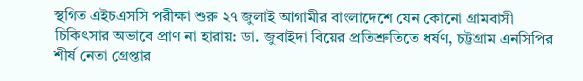স্থগিত এইচএসসি পরীক্ষা শুরু ২৭ জুলাই আগামীর বাংলাদেশে যেন কোনো গ্রামবাসী চিকিৎসার অভাবে প্রাণ না হারায়: ডা. জুবাইদা বিয়ের প্রতিশ্রুতিতে ধর্ষণ, চট্টগ্রাম এনসিপির শীর্ষ নেতা গ্রেপ্তার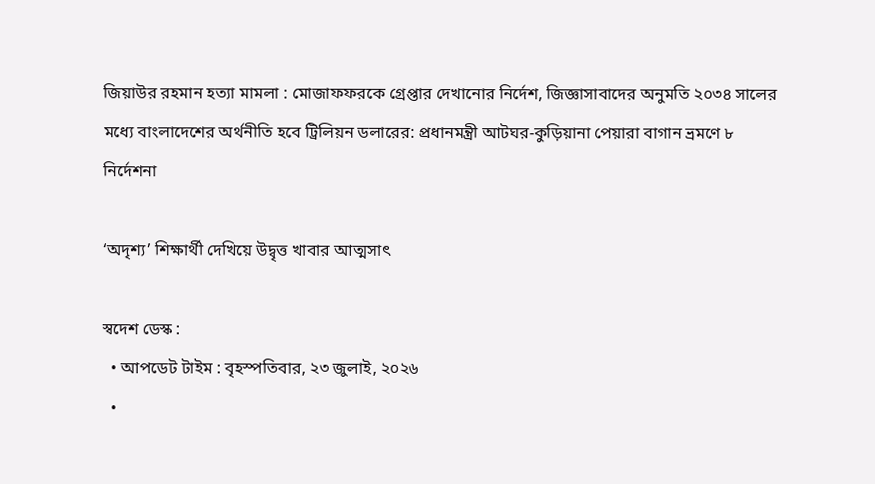জিয়াউর রহমান হত্যা মামলা : মোজাফফরকে গ্রেপ্তার দেখানোর নির্দেশ, জিজ্ঞাসাবাদের অনুমতি ২০৩৪ সালের মধ্যে বাংলাদেশের অর্থনীতি হবে ট্রিলিয়ন ডলারের: প্রধানমন্ত্রী আটঘর-কুড়িয়ানা পেয়ারা বাগান ভ্রমণে ৮ নির্দেশনা

‘অদৃশ্য’ শিক্ষার্থী দেখিয়ে উদ্বৃত্ত খাবার আত্মসাৎ

স্বদেশ ডেস্ক :
  • আপডেট টাইম : বৃহস্পতিবার, ২৩ জুলাই, ২০২৬
  •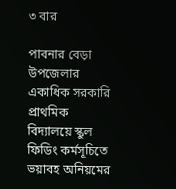৩ বার

পাবনার বেড়া উপজেলার একাধিক সরকারি প্রাথমিক বিদ্যালয়ে স্কুল ফিডিং কর্মসূচিতে ভয়াবহ অনিয়মের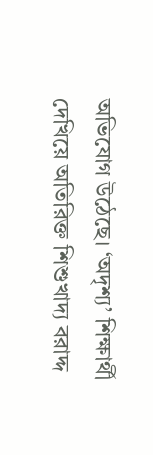অভিযোগ উঠেছে। ‘অদৃশ্য’ শিক্ষার্থী দেখিয়ে অতিরিক্ত শিশুখাদ্য বরাদ্দ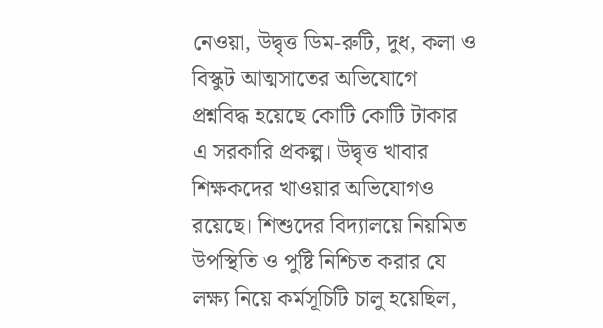নেওয়া, উদ্বৃত্ত ডিম-রুটি, দুধ, কলা ও বিস্কুট আত্মসাতের অভিযোগে প্রশ্নবিদ্ধ হয়েছে কোটি কোটি টাকার এ সরকারি প্রকল্প। উদ্বৃত্ত খাবার শিক্ষকদের খাওয়ার অভিযোগও রয়েছে। শিশুদের বিদ্যালয়ে নিয়মিত উপস্থিতি ও পুষ্টি নিশ্চিত করার যে লক্ষ্য নিয়ে কর্মসূচিটি চালু হয়েছিল,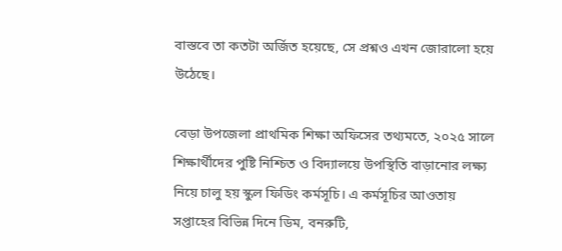বাস্তবে তা কতটা অর্জিত হয়েছে, সে প্রশ্নও এখন জোরালো হয়ে উঠেছে।

বেড়া উপজেলা প্রাথমিক শিক্ষা অফিসের তথ্যমতে, ২০২৫ সালে শিক্ষার্থীদের পুষ্টি নিশ্চিত ও বিদ্যালয়ে উপস্থিতি বাড়ানোর লক্ষ্য নিয়ে চালু হয় স্কুল ফিডিং কর্মসূচি। এ কর্মসূচির আওতায় সপ্তাহের বিভিন্ন দিনে ডিম, বনরুটি,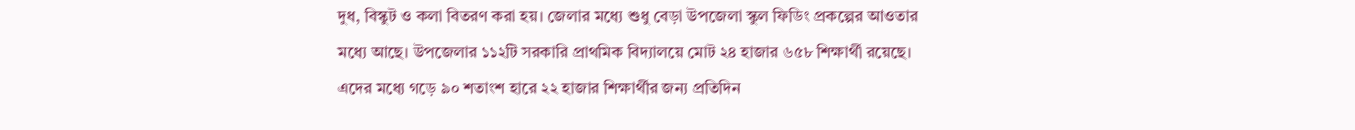দুধ, বিস্কুট ও কলা বিতরণ করা হয়। জেলার মধ্যে শুধু বেড়া উপজেলা স্কুল ফিডিং প্রকল্পের আওতার মধ্যে আছে। উপজেলার ১১২টি সরকারি প্রাথমিক বিদ্যালয়ে মোট ২৪ হাজার ৬৫৮ শিক্ষার্থী রয়েছে। এদের মধ্যে গড়ে ৯০ শতাংশ হারে ২২ হাজার শিক্ষার্থীর জন্য প্রতিদিন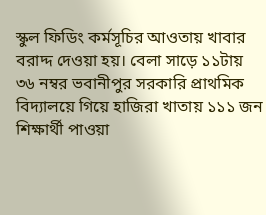স্কুল ফিডিং কর্মসূচির আওতায় খাবার বরাদ্দ দেওয়া হয়। বেলা সাড়ে ১১টায় ৩৬ নম্বর ভবানীপুর সরকারি প্রাথমিক বিদ্যালয়ে গিয়ে হাজিরা খাতায় ১১১ জন শিক্ষার্থী পাওয়া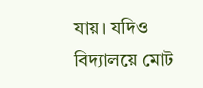যায়। যদিও বিদ্যালয়ে মোট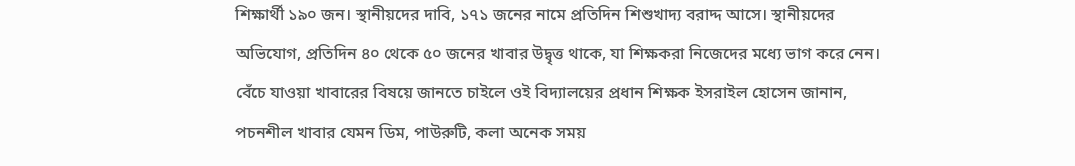শিক্ষার্থী ১৯০ জন। স্থানীয়দের দাবি, ১৭১ জনের নামে প্রতিদিন শিশুখাদ্য বরাদ্দ আসে। স্থানীয়দের অভিযোগ, প্রতিদিন ৪০ থেকে ৫০ জনের খাবার উদ্বৃত্ত থাকে, যা শিক্ষকরা নিজেদের মধ্যে ভাগ করে নেন। বেঁচে যাওয়া খাবারের বিষয়ে জানতে চাইলে ওই বিদ্যালয়ের প্রধান শিক্ষক ইসরাইল হোসেন জানান, পচনশীল খাবার যেমন ডিম, পাউরুটি, কলা অনেক সময়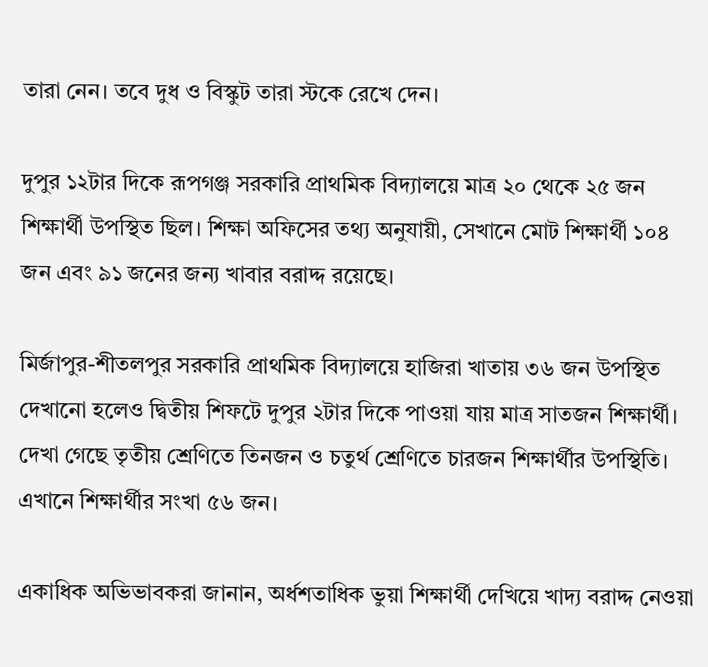তারা নেন। তবে দুধ ও বিস্কুট তারা স্টকে রেখে দেন।

দুপুর ১২টার দিকে রূপগঞ্জ সরকারি প্রাথমিক বিদ্যালয়ে মাত্র ২০ থেকে ২৫ জন শিক্ষার্থী উপস্থিত ছিল। শিক্ষা অফিসের তথ্য অনুযায়ী, সেখানে মোট শিক্ষার্থী ১০৪ জন এবং ৯১ জনের জন্য খাবার বরাদ্দ রয়েছে।

মির্জাপুর-শীতলপুর সরকারি প্রাথমিক বিদ্যালয়ে হাজিরা খাতায় ৩৬ জন উপস্থিত দেখানো হলেও দ্বিতীয় শিফটে দুপুর ২টার দিকে পাওয়া যায় মাত্র সাতজন শিক্ষার্থী। দেখা গেছে তৃতীয় শ্রেণিতে তিনজন ও চতুর্থ শ্রেণিতে চারজন শিক্ষার্থীর উপস্থিতি। এখানে শিক্ষার্থীর সংখা ৫৬ জন।

একাধিক অভিভাবকরা জানান, অর্ধশতাধিক ভুয়া শিক্ষার্থী দেখিয়ে খাদ্য বরাদ্দ নেওয়া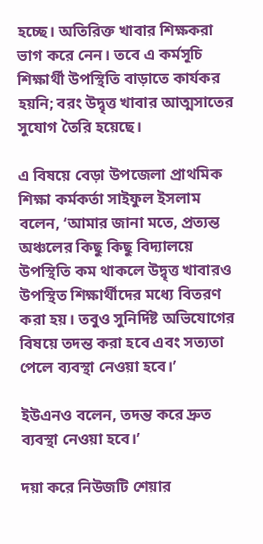হচ্ছে। অতিরিক্ত খাবার শিক্ষকরা ভাগ করে নেন। তবে এ কর্মসূচি শিক্ষার্থী উপস্থিতি বাড়াতে কার্যকর হয়নি; বরং উদ্বৃত্ত খাবার আত্মসাতের সুযোগ তৈরি হয়েছে।

এ বিষয়ে বেড়া উপজেলা প্রাথমিক শিক্ষা কর্মকর্তা সাইফুল ইসলাম বলেন, ‘আমার জানা মতে, প্রত্যন্ত অঞ্চলের কিছু কিছু বিদ্যালয়ে উপস্থিতি কম থাকলে উদ্বৃত্ত খাবারও উপস্থিত শিক্ষার্থীদের মধ্যে বিতরণ করা হয়। তবুও সুনির্দিষ্ট অভিযোগের বিষয়ে তদন্ত করা হবে এবং সত্যতা পেলে ব্যবস্থা নেওয়া হবে।’

ইউএনও বলেন, তদন্ত করে দ্রুত ব্যবস্থা নেওয়া হবে।’

দয়া করে নিউজটি শেয়ার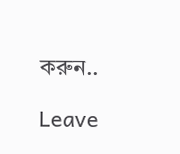করুন..

Leave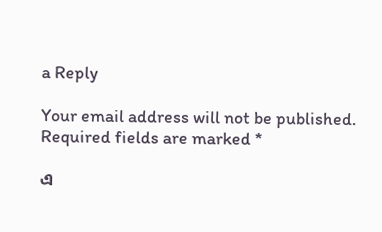a Reply

Your email address will not be published. Required fields are marked *

এ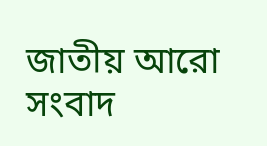জাতীয় আরো সংবাদ